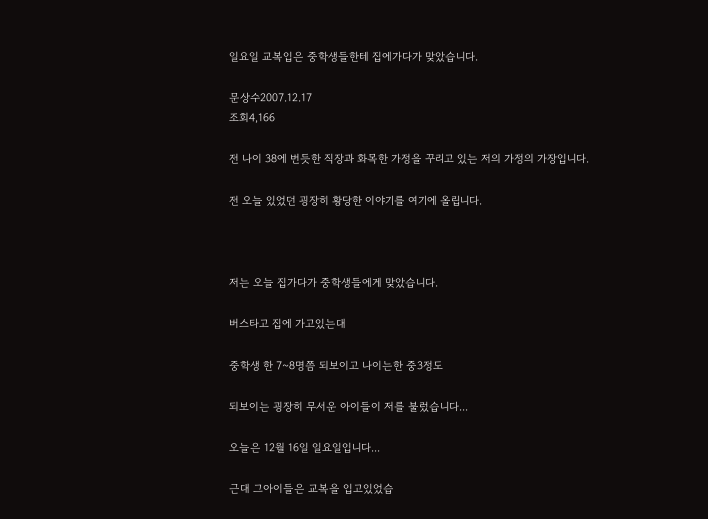일요일 교복입은 중학생들한테 집에가다가 맞았습니다.

문상수2007.12.17
조회4,166

전 나이 38에 번듯한 직장과 화목한 가정을 꾸리고 있는 저의 가정의 가장입니다.

전 오늘 있었던 굉장히 황당한 이야기를 여기에 올립니다.



저는 오늘 집가다가 중학생들에게 맞았습니다.

버스타고 집에 가고있는대

중학생 한 7~8명쯤 되보이고 나이는한 중3정도

되보이는 굉장히 무서운 아이들이 저를 불렀습니다...

오늘은 12월 16일 일요일입니다...

근대 그아이들은 교복을 입고있었습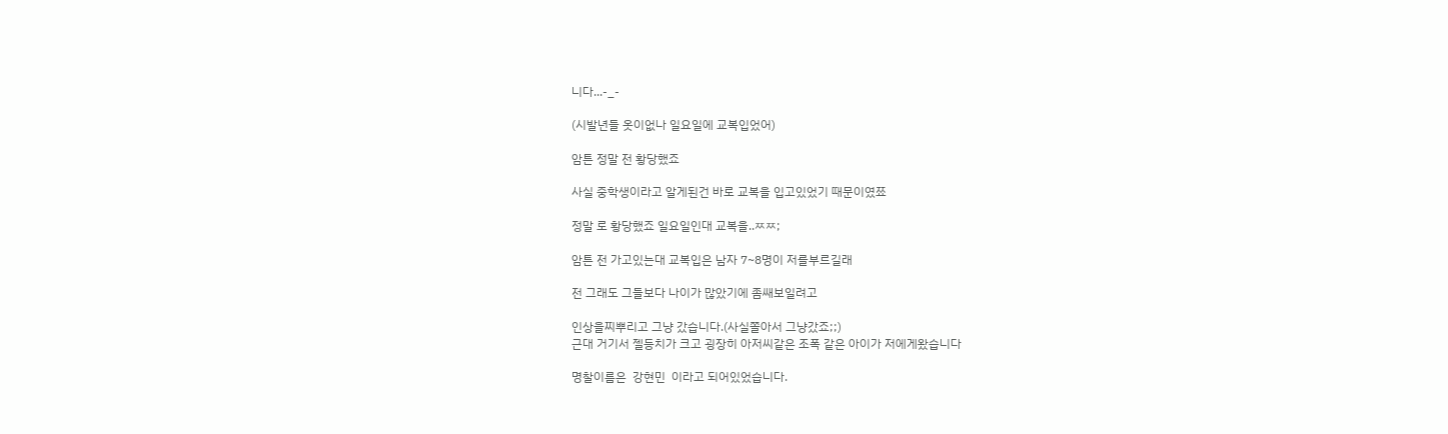니다...-_-

(시발년들 옷이없나 일요일에 교복입었어)

암튼 정말 전 황당했죠

사실 중학생이라고 알게된건 바로 교복을 입고있었기 때문이였쬬

정말 로 황당했죠 일요일인대 교복을..ㅉㅉ;

암튼 전 가고있는대 교복입은 남자 7~8명이 저를부르길래

전 그래도 그들보다 나이가 많았기에 좀쌔보일려고

인상을찌뿌리고 그냥 갔습니다.(사실쫄아서 그냥갔죠;;)
근대 거기서 젤등치가 크고 굉장히 아저씨같은 조폭 같은 아이가 저에게왔습니다

명찰이름은  강현민  이라고 되어있었습니다.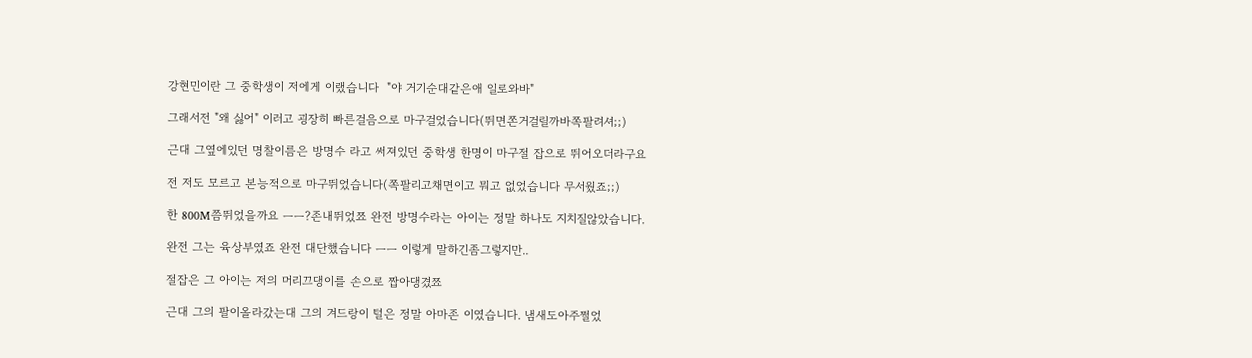강현민이란 그 중학생이 저에게 이랬습니다  "야 거기순대같은애 일로와바"

그래서전 "왜 싫어" 이러고 굉장히 빠른걸음으로 마구걸었습니다(뛰면쫀거걸릴까바쪽팔려셔;;)

근대 그옆에있던 명찰이름은 방명수 라고 써져있던 중학생 한명이 마구절 잡으로 뛰어오더라구요

전 저도 모르고 본능적으로 마구뛰었습니다(쪽팔리고채면이고 뭐고 없었습니다 무서웠죠;;)

한 800M쯤뛰었을까요 ㅡㅡ?존내뛰었쬬 완전 방명수라는 아이는 정말 하나도 지치질않았습니다.

완전 그는 육상부였죠 완전 대단했습니다 ㅡㅡ 이렇게 말하긴좀그렇지만..

절잡은 그 아이는 저의 머리끄댕이를 손으로 짭아댕겼쬬

근대 그의 팔이올라갔는대 그의 겨드랑이 털은 정말 아마존 이였습니다. 냄새도아주쩔었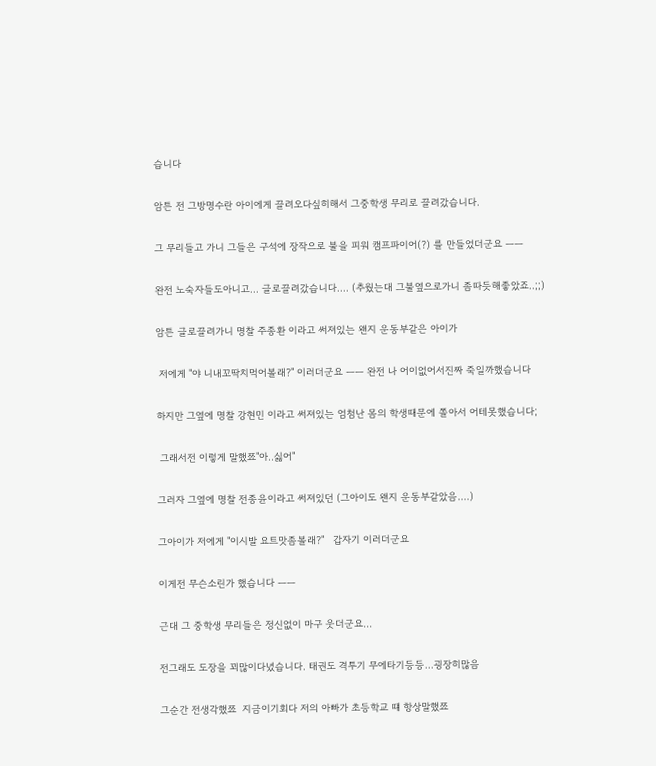습니다

암튼 전 그방명수란 아이에게 끌려오다싶히해서 그중학생 무리로 끌려갔습니다.

그 무리들고 가니 그들은 구석에 장작으로 불을 피워 캠프파이어(?) 를 만들었더군요 ㅡㅡ

완전 노숙자들도아니고... 글로끌려갔습니다.... (추웠는대 그불옆으로가니 좀따듯해좋았죠..;;)

암튼 글로끌려가니 명찰 주종환 이라고 써져있는 왠지 운동부같은 아이가

 저에게 "야 니내꼬딱치먹어볼래?" 이러더군요 ㅡㅡ 완전 나 어이없어서진짜 죽일까했습니다

하지만 그옆에 명찰 강현민 이라고 써져있는 엄첨난 몸의 학생때문에 쫄아서 어테못했습니다;

 그래서전 이렇게 말했쬬"아..싫어"

그러자 그옆에 명찰 전종윤이라고 써져있던 (그아이도 왠지 운동부같았음....)

그아이가 저에게 "이시발 요트맛좀볼래?"   갑자기 이러더군요

이게전 무슨소린가 했습니다 ㅡㅡ

근대 그 중학생 무리들은 정신없이 마구 웃더군요...

전그래도 도장을 꾀많이다녔습니다. 태권도 격투기 무에타기등등...굉장히많음

그순간 전생각했쬬  지금이기회다 저의 아빠가 초등학교 떄 항상말했쬬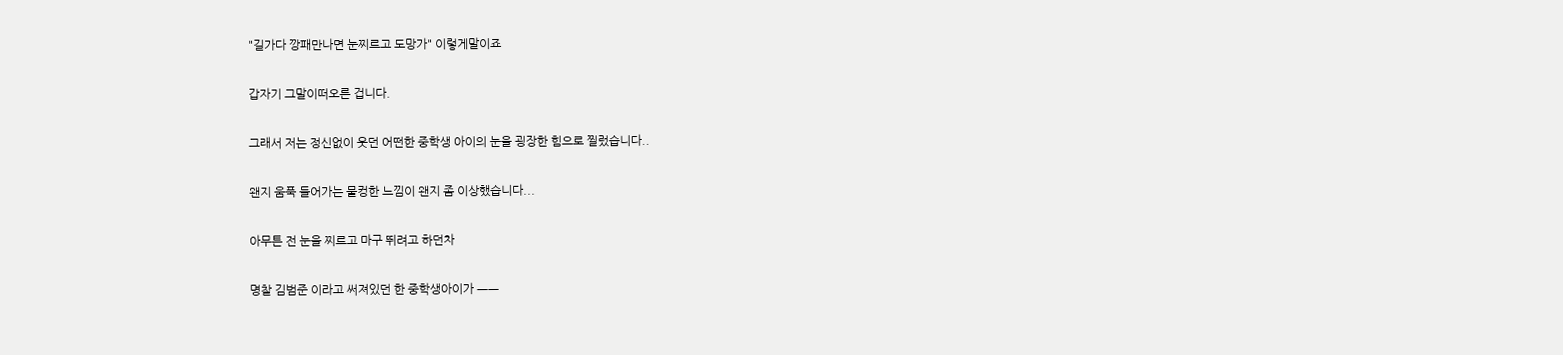"길가다 깡패만나면 눈찌르고 도망가" 이렇게말이죠

갑자기 그말이떠오른 겁니다.

그래서 저는 정신없이 웃던 어떤한 중학생 아이의 눈을 굉장한 힘으로 찔렀습니다..

왠지 움푹 들어가는 물컹한 느낌이 왠지 좀 이상했습니다...

아무튼 전 눈을 찌르고 마구 뛰려고 하던차

명찰 김범준 이라고 써져있던 한 중학생아이가 ㅡㅡ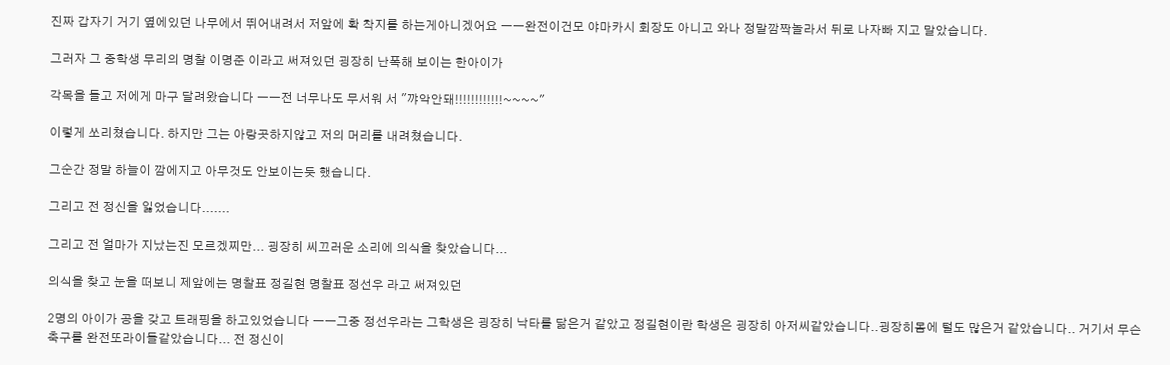진짜 갑자기 거기 옆에있던 나무에서 뛰어내려서 저앞에 확 착지를 하는게아니겠어요 ㅡㅡ완전이건모 야마카시 회장도 아니고 와나 정말깜짝놀라서 뒤로 나자빠 지고 말았습니다.

그러자 그 중학생 무리의 명찰 이명준 이라고 써져있던 굉장히 난폭해 보이는 한아이가

각목을 들고 저에게 마구 달려왔습니다 ㅡㅡ전 너무나도 무서워 서 "꺄악안돼!!!!!!!!!!!!~~~~"

이렇게 쏘리쳤습니다. 하지만 그는 아랑곳하지않고 저의 머리를 내려쳤습니다.

그순간 정말 하늘이 깜에지고 아무것도 안보이는듯 했습니다.

그리고 전 정신을 잃었습니다.......

그리고 전 얼마가 지났는진 모르겠찌만... 굉장히 씨끄러운 소리에 의식을 찾았습니다...

의식을 찾고 눈을 떠보니 제앞에는 명찰표 정길현 명찰표 정선우 라고 써져있던

2명의 아이가 공을 갖고 트래핑을 하고있었습니다 ㅡㅡ그중 정선우라는 그학생은 굉장히 낙타를 닮은거 같았고 정길현이란 학생은 굉장히 아저씨같았습니다..굉장히몸에 털도 많은거 같았습니다.. 거기서 무슨 축구를 완전또라이들같았습니다... 전 정신이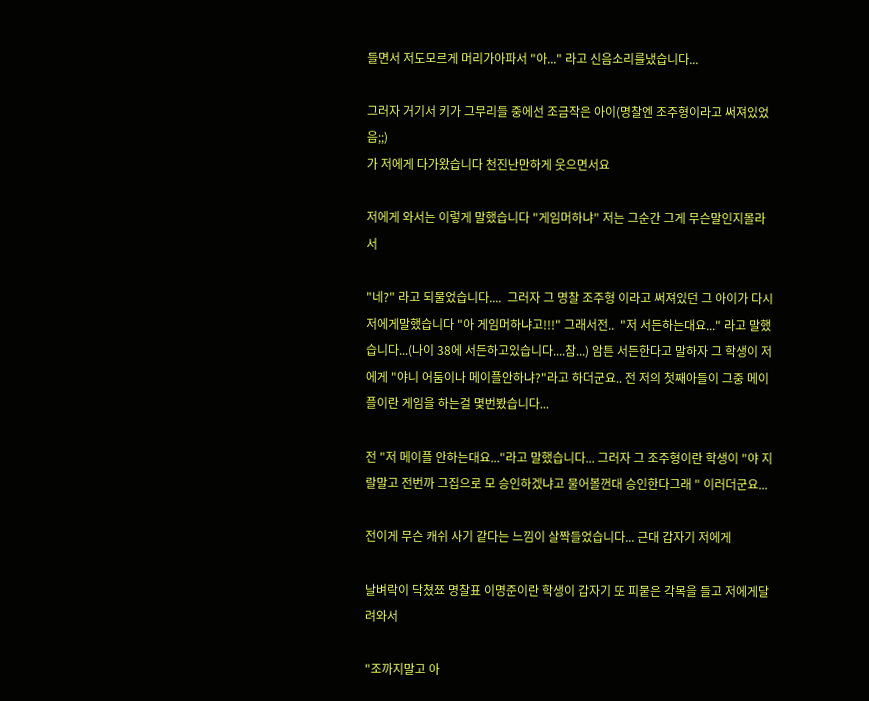들면서 저도모르게 머리가아파서 "아..." 라고 신음소리를냈습니다...

그러자 거기서 키가 그무리들 중에선 조금작은 아이(명찰엔 조주형이라고 써져있었음;;)
가 저에게 다가왔습니다 천진난만하게 웃으면서요

저에게 와서는 이렇게 말했습니다 "게임머하냐" 저는 그순간 그게 무슨말인지몰라서

"네?" 라고 되물었습니다....  그러자 그 명찰 조주형 이라고 써져있던 그 아이가 다시저에게말했습니다 "아 게임머하냐고!!!" 그래서전..  "저 서든하는대요..." 라고 말했습니다...(나이 38에 서든하고있습니다....참...) 암튼 서든한다고 말하자 그 학생이 저에게 "야니 어둠이나 메이플안하냐?"라고 하더군요.. 전 저의 첫째아들이 그중 메이플이란 게임을 하는걸 몇번봤습니다...

전 "저 메이플 안하는대요..."라고 말했습니다... 그러자 그 조주형이란 학생이 "야 지랄말고 전번까 그집으로 모 승인하겠냐고 물어볼껀대 승인한다그래 " 이러더군요...

전이게 무슨 캐쉬 사기 같다는 느낌이 살짝들었습니다... 근대 갑자기 저에게

날벼락이 닥쳤쬬 명찰표 이명준이란 학생이 갑자기 또 피뭍은 각목을 들고 저에게달려와서

"조까지말고 아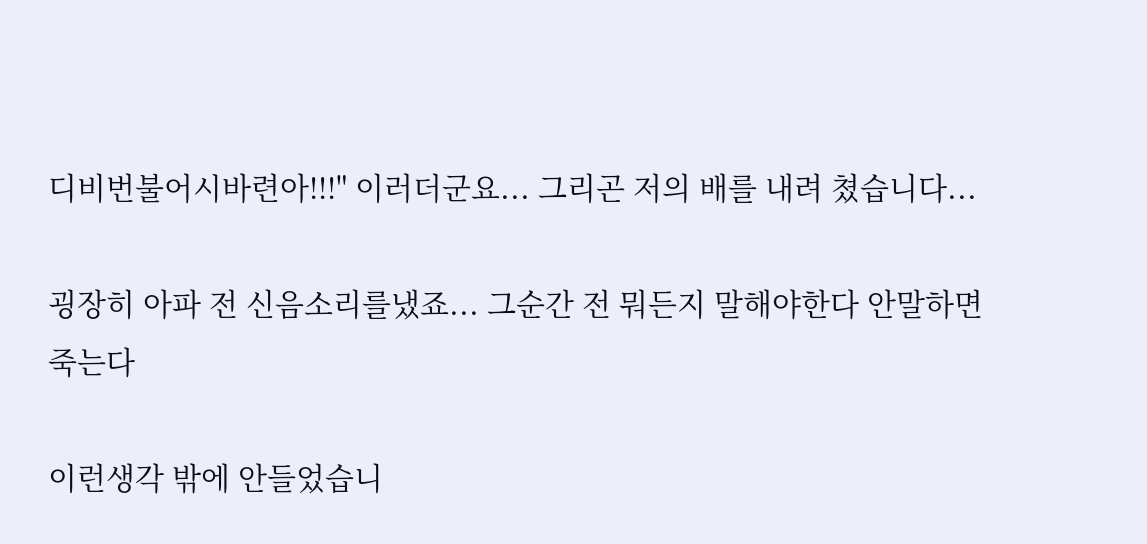디비번불어시바련아!!!" 이러더군요... 그리곤 저의 배를 내려 쳤습니다...

굉장히 아파 전 신음소리를냈죠... 그순간 전 뭐든지 말해야한다 안말하면 죽는다

이런생각 밖에 안들었습니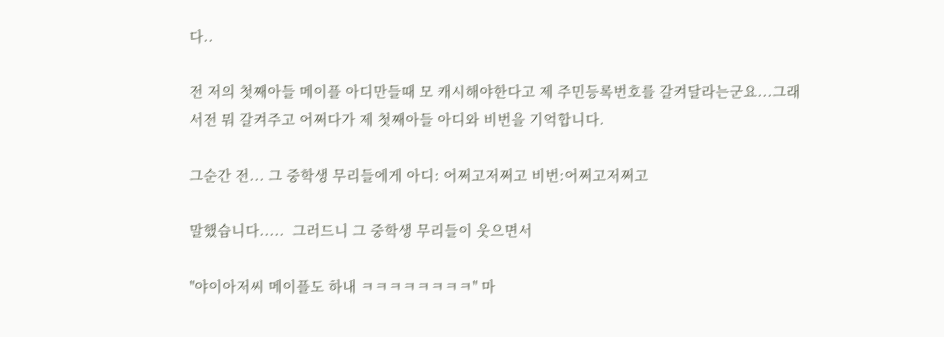다..

전 저의 첫째아들 메이플 아디만들때 모 캐시해야한다고 제 주민등록번호를 갈켜달라는군요...그래서전 뭐 갈켜주고 어쩌다가 제 첫째아들 아디와 비번을 기억합니다.

그순간 전... 그 중학생 무리들에게 아디: 어쩌고저쩌고 비번:어쩌고저쩌고

말했습니다.....  그러드니 그 중학생 무리들이 웃으면서

"야이아저씨 메이플도 하내 ㅋㅋㅋㅋㅋㅋㅋㅋ" 마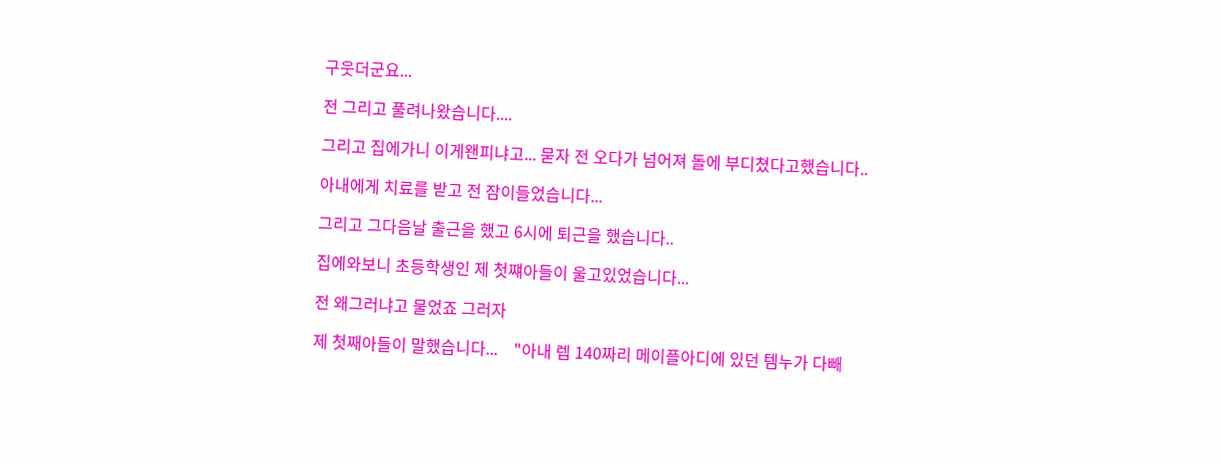구웃더군요...

전 그리고 풀려나왔습니다....

그리고 집에가니 이게왠피냐고... 묻자 전 오다가 넘어져 돌에 부디쳤다고했습니다..

아내에게 치료를 받고 전 잠이들었습니다...

그리고 그다음날 출근을 했고 6시에 퇴근을 했습니다..

집에와보니 초등학생인 제 첫쨰아들이 울고있었습니다...

전 왜그러냐고 물었죠 그러자

제 첫째아들이 말했습니다...    "아내 렙 140짜리 메이플아디에 있던 템누가 다빼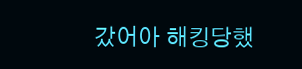갔어아 해킹당했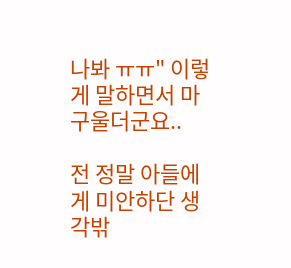나봐 ㅠㅠ" 이렇게 말하면서 마구울더군요..

전 정말 아들에게 미안하단 생각밖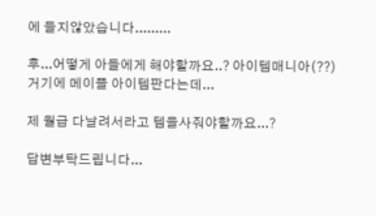에 들지않았습니다.........

후...어떻게 아들에게 해야할까요..? 아이템매니아(??)거기에 메이플 아이템판다는데...

제 월급 다날려서라고 템을사줘야할까요...?

답변부탁드립니다...